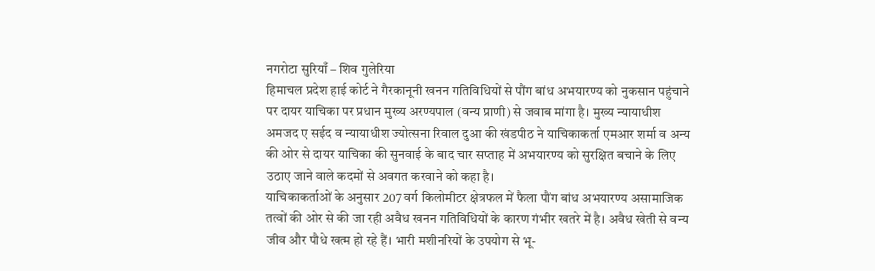नगरोटा सुरियाँ – शिव गुलेरिया
हिमाचल प्रदेश हाई कोर्ट ने गैरकानूनी खनन गतिविधियों से पौंग बांध अभयारण्य को नुकसान पहुंचाने पर दायर याचिका पर प्रधान मुख्य अरण्यपाल (वन्य प्राणी) से जवाब मांगा है। मुख्य न्यायाधीश अमजद ए सईद व न्यायाधीश ज्योत्सना रिवाल दुआ की खंडपीठ ने याचिकाकर्ता एमआर शर्मा व अन्य की ओर से दायर याचिका की सुनवाई के बाद चार सप्ताह में अभयारण्य को सुरक्षित बचाने के लिए उठाए जाने वाले कदमों से अवगत करवाने को कहा है।
याचिकाकर्ताओं के अनुसार 207 वर्ग किलोमीटर क्षेत्रफल में फैला पौंग बांध अभयारण्य असामाजिक तत्वों की ओर से की जा रही अवैध खनन गतिविधियों के कारण गंभीर खतरे में है। अवैध खेती से वन्य जीव और पौधे खत्म हो रहे हैं। भारी मशीनरियों के उपयोग से भू-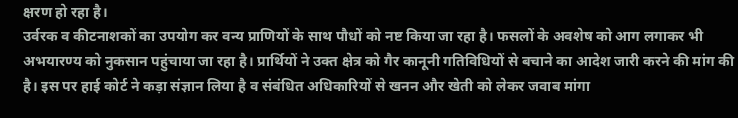क्षरण हो रहा है।
उर्वरक व कीटनाशकों का उपयोग कर वन्य प्राणियों के साथ पौधों को नष्ट किया जा रहा है। फसलों के अवशेष को आग लगाकर भी अभयारण्य को नुकसान पहुंचाया जा रहा है। प्रार्थियों ने उक्त क्षेत्र को गैर कानूनी गतिविधियों से बचाने का आदेश जारी करने की मांग की है। इस पर हाई कोर्ट ने कड़ा संज्ञान लिया है व संबंधित अधिकारियों से खनन और खेती को लेकर जवाब मांगा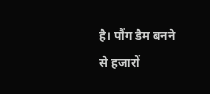है। पौंग डैम बनने से हजारों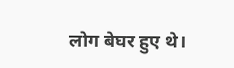लोग बेघर हुए थे।